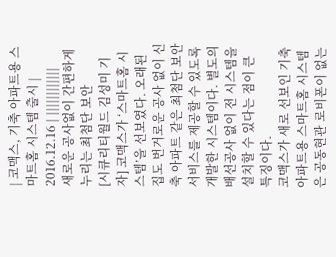| 코맥스, 기축 아파트용 스마트홈 시스템 출시 | 2016.12.16 | ||||||||||||
새로운 공사없이 간편하게 누리는 최첨단 보안
[시큐리티월드 김성미 기자] 코맥스가 ‘스마트홈 시스템’을 선보였다. 오래된 집도 번거로운 공사 없이 신축 아파트 같은 최첨단 보안서비스를 제공할 수 있도록 개발한 시스템이다. 별도의 배선공사 없이 전 시스템을 설치할 수 있다는 점이 큰 특징이다.
코맥스가 새로 선보인 기축 아파트용 스마트홈 시스템은 공동현관 로비폰이 없는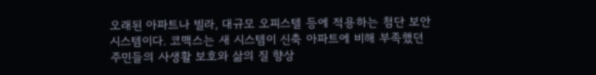오래된 아파트나 빌라, 대규모 오피스텔 등에 적용하는 첨단 보안 시스템이다. 코맥스는 새 시스템이 신축 아파트에 비해 부족했던 주민들의 사생활 보호와 삶의 질 향상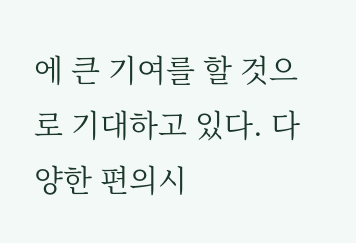에 큰 기여를 할 것으로 기대하고 있다. 다양한 편의시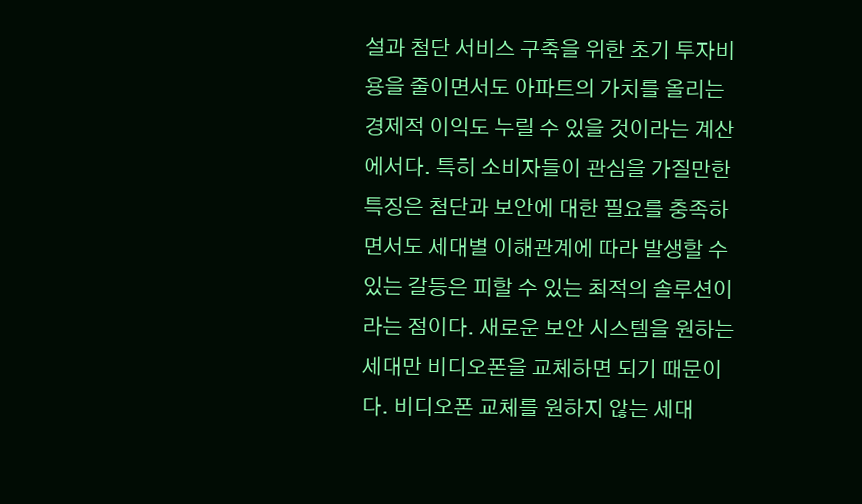설과 첨단 서비스 구축을 위한 초기 투자비용을 줄이면서도 아파트의 가치를 올리는 경제적 이익도 누릴 수 있을 것이라는 계산에서다. 특히 소비자들이 관심을 가질만한 특징은 첨단과 보안에 대한 필요를 충족하면서도 세대별 이해관계에 따라 발생할 수 있는 갈등은 피할 수 있는 최적의 솔루션이라는 점이다. 새로운 보안 시스템을 원하는 세대만 비디오폰을 교체하면 되기 때문이다. 비디오폰 교체를 원하지 않는 세대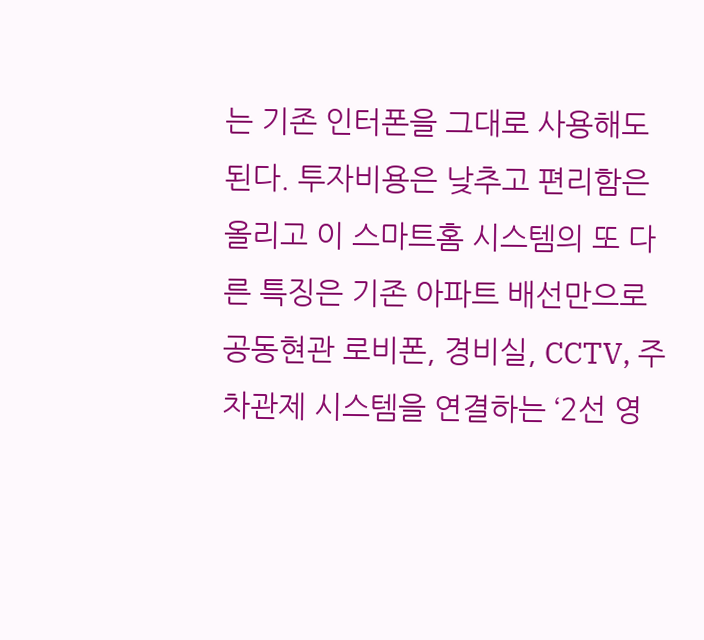는 기존 인터폰을 그대로 사용해도 된다. 투자비용은 낮추고 편리함은 올리고 이 스마트홈 시스템의 또 다른 특징은 기존 아파트 배선만으로 공동현관 로비폰, 경비실, CCTV, 주차관제 시스템을 연결하는 ‘2선 영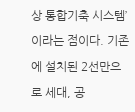상 통합기축 시스템’이라는 점이다. 기존에 설치된 2선만으로 세대, 공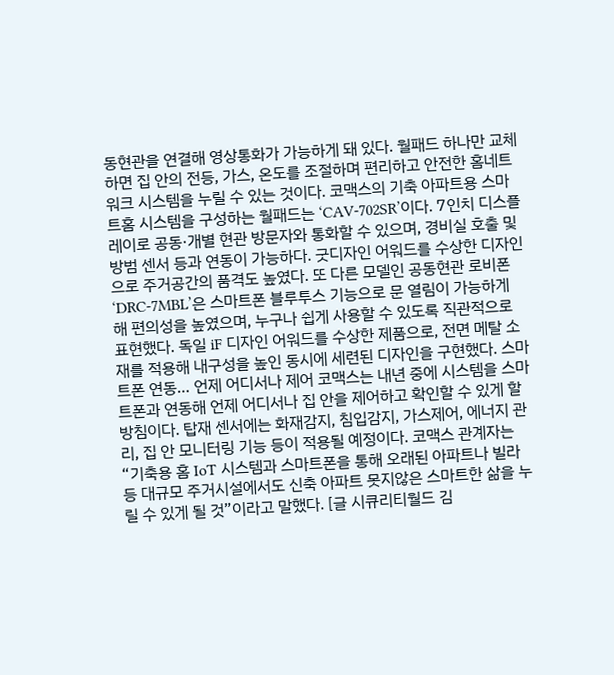동현관을 연결해 영상통화가 가능하게 돼 있다. 월패드 하나만 교체하면 집 안의 전등, 가스, 온도를 조절하며 편리하고 안전한 홈네트워크 시스템을 누릴 수 있는 것이다. 코맥스의 기축 아파트용 스마트홈 시스템을 구성하는 월패드는 ‘CAV-702SR’이다. 7인치 디스플레이로 공동·개별 현관 방문자와 통화할 수 있으며, 경비실 호출 및 방범 센서 등과 연동이 가능하다. 굿디자인 어워드를 수상한 디자인으로 주거공간의 품격도 높였다. 또 다른 모델인 공동현관 로비폰 ‘DRC-7MBL’은 스마트폰 블루투스 기능으로 문 열림이 가능하게 해 편의성을 높였으며, 누구나 쉽게 사용할 수 있도록 직관적으로 표현했다. 독일 iF 디자인 어워드를 수상한 제품으로, 전면 메탈 소재를 적용해 내구성을 높인 동시에 세련된 디자인을 구현했다. 스마트폰 연동… 언제 어디서나 제어 코맥스는 내년 중에 시스템을 스마트폰과 연동해 언제 어디서나 집 안을 제어하고 확인할 수 있게 할 방침이다. 탑재 센서에는 화재감지, 침입감지, 가스제어, 에너지 관리, 집 안 모니터링 기능 등이 적용될 예정이다. 코맥스 관계자는 “기축용 홈 IoT 시스템과 스마트폰을 통해 오래된 아파트나 빌라 등 대규모 주거시설에서도 신축 아파트 못지않은 스마트한 삶을 누릴 수 있게 될 것”이라고 말했다. [글 시큐리티월드 김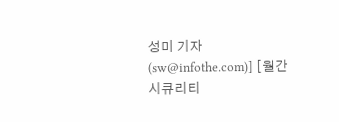성미 기자(sw@infothe.com)] [월간 시큐리티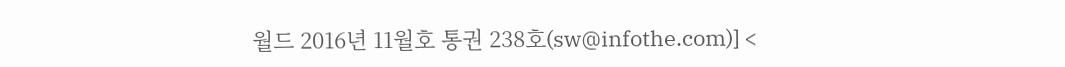월드 2016년 11월호 통권 238호(sw@infothe.com)] <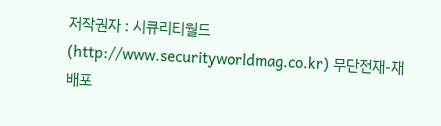저작권자 : 시큐리티월드(http://www.securityworldmag.co.kr) 무단전재-재배포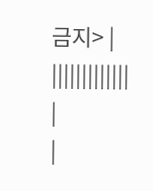금지> |
|||||||||||||
|
|